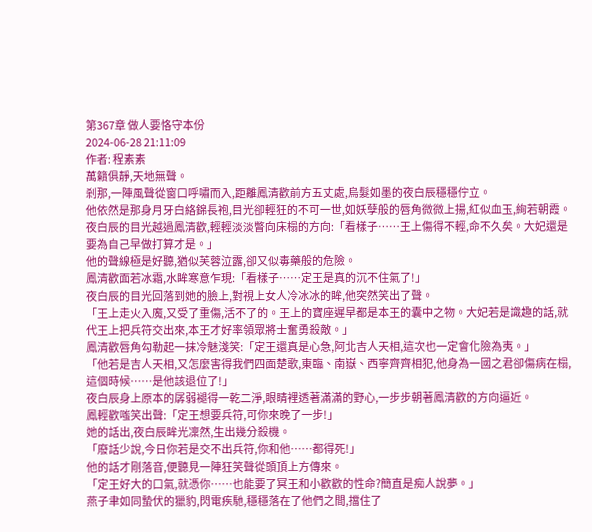第367章 做人要恪守本份
2024-06-28 21:11:09
作者: 程素素
萬籟俱靜,天地無聲。
剎那,一陣風聲從窗口呼嘯而入,距離鳳清歡前方五丈處,烏髮如墨的夜白辰穩穩佇立。
他依然是那身月牙白絡錦長袍,目光卻輕狂的不可一世,如妖孽般的唇角微微上揚,紅似血玉,絢若朝霞。
夜白辰的目光越過鳳清歡,輕輕淡淡瞥向床榻的方向:「看樣子……王上傷得不輕,命不久矣。大妃還是要為自己早做打算才是。」
他的聲線極是好聽,猶似芙蓉泣露,卻又似毒藥般的危險。
鳳清歡面若冰霜,水眸寒意乍現:「看樣子……定王是真的沉不住氣了!」
夜白辰的目光回落到她的臉上,對視上女人冷冰冰的眸,他突然笑出了聲。
「王上走火入魔,又受了重傷,活不了的。王上的寶座遲早都是本王的囊中之物。大妃若是識趣的話,就代王上把兵符交出來,本王才好率領眾將士奮勇殺敵。」
鳳清歡唇角勾勒起一抹冷魅淺笑:「定王還真是心急,阿北吉人天相,這次也一定會化險為夷。」
「他若是吉人天相,又怎麼害得我們四面楚歌,東臨、南嶽、西寧齊齊相犯,他身為一國之君卻傷病在榻,這個時候……是他該退位了!」
夜白辰身上原本的孱弱褪得一乾二淨,眼睛裡透著滿滿的野心,一步步朝著鳳清歡的方向逼近。
鳳輕歡嗤笑出聲:「定王想要兵符,可你來晚了一步!」
她的話出,夜白辰眸光凜然,生出幾分殺機。
「廢話少說,今日你若是交不出兵符,你和他……都得死!」
他的話才剛落音,便聽見一陣狂笑聲從頭頂上方傳來。
「定王好大的口氣,就憑你……也能要了冥王和小歡歡的性命?簡直是痴人說夢。」
燕子聿如同蟄伏的獵豹,閃電疾馳,穩穩落在了他們之間,擋住了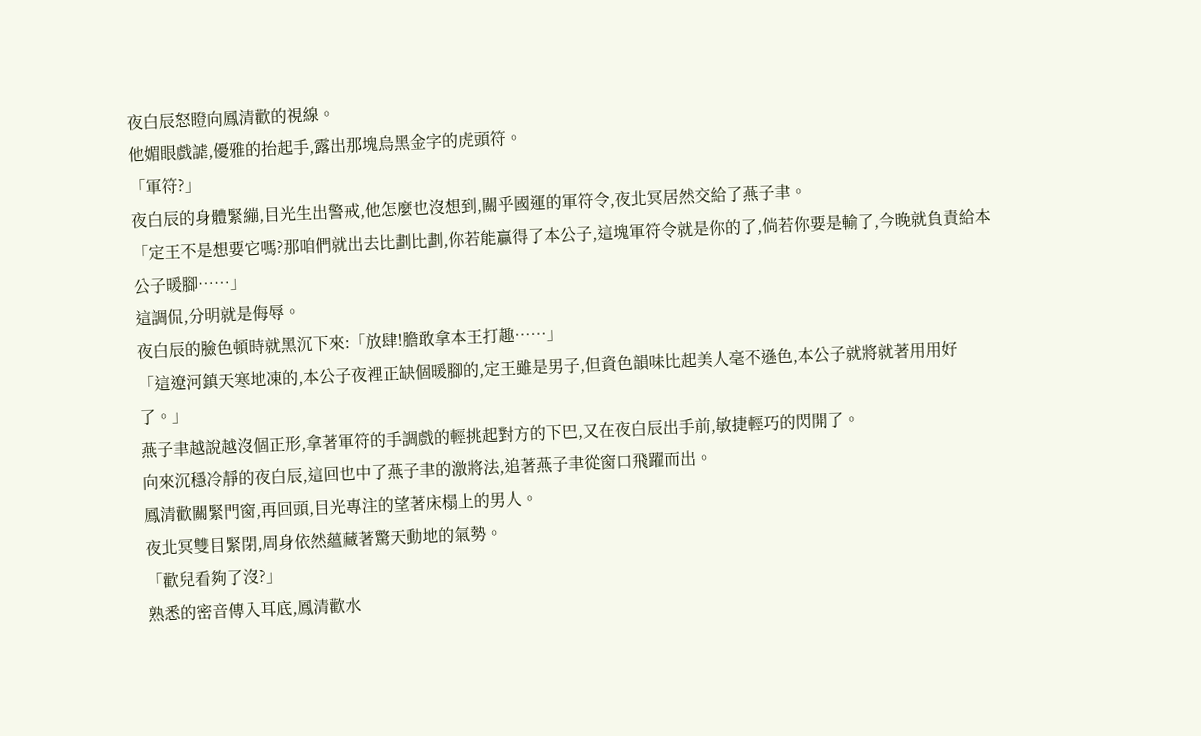夜白辰怒瞪向鳳清歡的視線。
他媚眼戲謔,優雅的抬起手,露出那塊烏黑金字的虎頭符。
「軍符?」
夜白辰的身體緊繃,目光生出警戒,他怎麼也沒想到,關乎國運的軍符令,夜北冥居然交給了燕子聿。
「定王不是想要它嗎?那咱們就出去比劃比劃,你若能贏得了本公子,這塊軍符令就是你的了,倘若你要是輸了,今晚就負責給本公子暖腳……」
這調侃,分明就是侮辱。
夜白辰的臉色頓時就黑沉下來:「放肆!膽敢拿本王打趣……」
「這遼河鎮天寒地凍的,本公子夜裡正缺個暖腳的,定王雖是男子,但資色韻味比起美人毫不遜色,本公子就將就著用用好了。」
燕子聿越說越沒個正形,拿著軍符的手調戲的輕挑起對方的下巴,又在夜白辰出手前,敏捷輕巧的閃開了。
向來沉穩冷靜的夜白辰,這回也中了燕子聿的激將法,追著燕子聿從窗口飛躍而出。
鳳清歡關緊門窗,再回頭,目光專注的望著床榻上的男人。
夜北冥雙目緊閉,周身依然蘊藏著驚天動地的氣勢。
「歡兒看夠了沒?」
熟悉的密音傳入耳底,鳳清歡水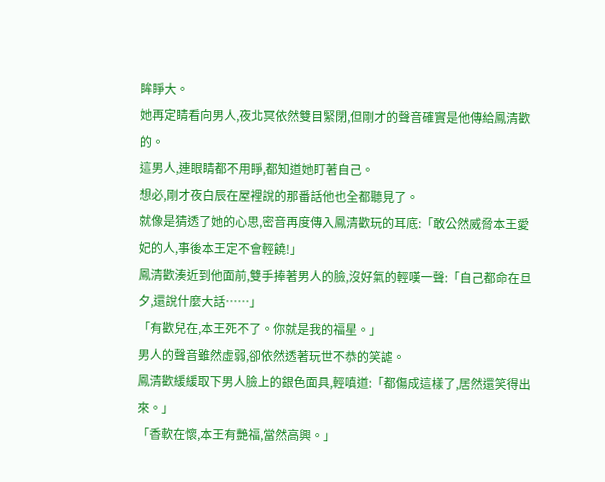眸睜大。
她再定睛看向男人,夜北冥依然雙目緊閉,但剛才的聲音確實是他傳給鳳清歡的。
這男人,連眼睛都不用睜,都知道她盯著自己。
想必,剛才夜白辰在屋裡說的那番話他也全都聽見了。
就像是猜透了她的心思,密音再度傳入鳳清歡玩的耳底:「敢公然威脅本王愛妃的人,事後本王定不會輕饒!」
鳳清歡湊近到他面前,雙手捧著男人的臉,沒好氣的輕嘆一聲:「自己都命在旦夕,還說什麼大話……」
「有歡兒在,本王死不了。你就是我的福星。」
男人的聲音雖然虛弱,卻依然透著玩世不恭的笑謔。
鳳清歡緩緩取下男人臉上的銀色面具,輕嗔道:「都傷成這樣了,居然還笑得出來。」
「香軟在懷,本王有艷福,當然高興。」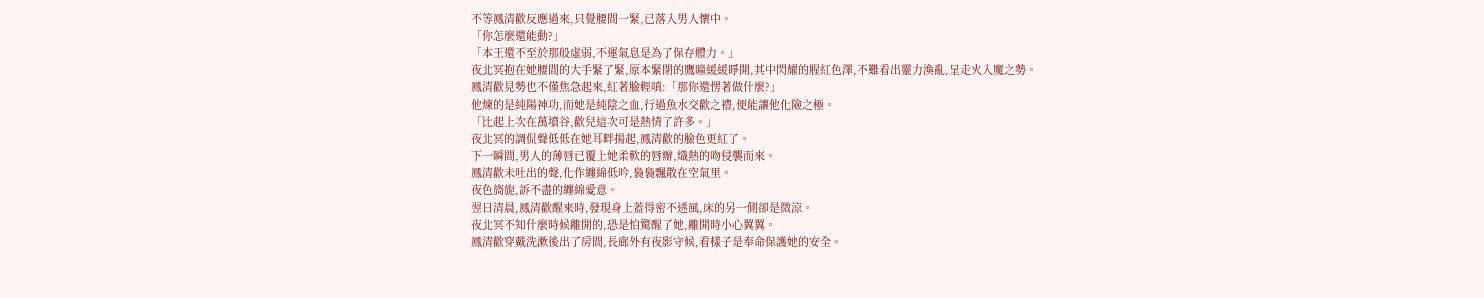不等鳳清歡反應過來,只覺腰間一緊,已落入男人懷中。
「你怎麼還能動?」
「本王還不至於那般虛弱,不運氣息是為了保存體力。」
夜北冥抱在她腰間的大手緊了緊,原本緊閉的鷹瞳緩緩睜開,其中閃耀的腥紅色澤,不難看出靈力渙亂,呈走火入魔之勢。
鳳清歡見勢也不僅焦急起來,紅著臉輕嗔:「那你還愣著做什麼?」
他煉的是純陽神功,而她是純陰之血,行過魚水交歡之禮,便能讓他化險之極。
「比起上次在萬墳谷,歡兒這次可是熱情了許多。」
夜北冥的調侃聲低低在她耳畔揚起,鳳清歡的臉色更紅了。
下一瞬間,男人的薄唇已覆上她柔軟的唇瓣,熾熱的吻侵襲而來。
鳳清歡未吐出的聲,化作纏綿低吟,裊裊飄散在空氣里。
夜色旖旎,訴不盡的纏綿愛意。
翌日清晨,鳳清歡醒來時,發現身上蓋得密不透風,床的另一側卻是微涼。
夜北冥不知什麼時候離開的,恐是怕驚醒了她,離開時小心翼翼。
鳳清歡穿戴洗漱後出了房間,長廊外有夜影守候,看樣子是奉命保護她的安全。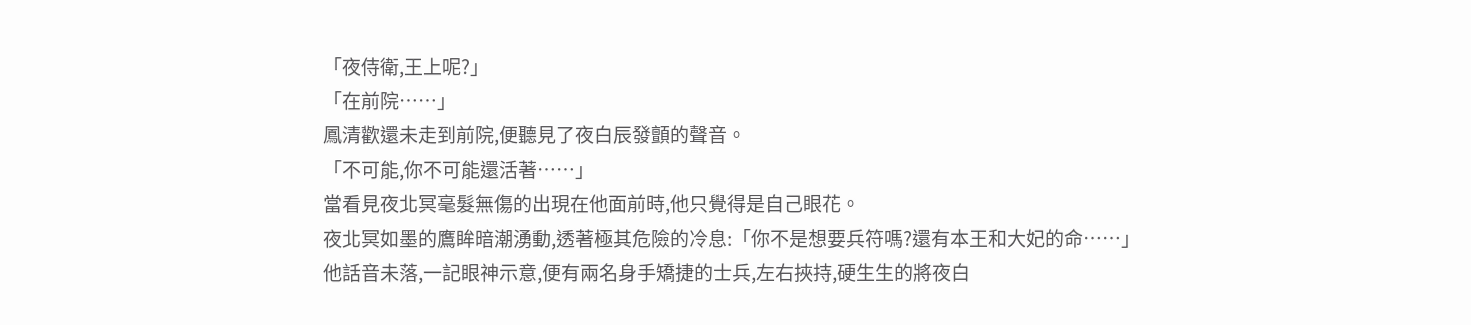「夜侍衛,王上呢?」
「在前院……」
鳳清歡還未走到前院,便聽見了夜白辰發顫的聲音。
「不可能,你不可能還活著……」
當看見夜北冥毫髮無傷的出現在他面前時,他只覺得是自己眼花。
夜北冥如墨的鷹眸暗潮湧動,透著極其危險的冷息:「你不是想要兵符嗎?還有本王和大妃的命……」
他話音未落,一記眼神示意,便有兩名身手矯捷的士兵,左右挾持,硬生生的將夜白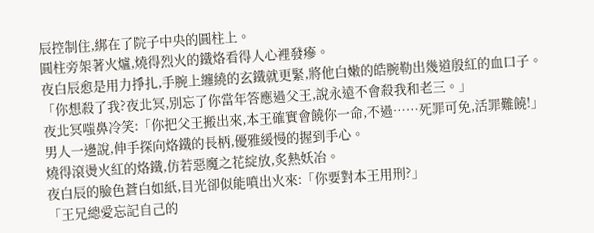辰控制住,綁在了院子中央的圓柱上。
圓柱旁架著火爐,燒得烈火的鐵烙看得人心裡發瘮。
夜白辰愈是用力掙扎,手腕上纏繞的玄鐵就更緊,將他白嫩的皓腕勒出幾道殷紅的血口子。
「你想殺了我?夜北冥,別忘了你當年答應過父王,說永遠不會殺我和老三。」
夜北冥嗤鼻冷笑:「你把父王搬出來,本王確實會饒你一命,不過……死罪可免,活罪難饒!」
男人一邊說,伸手探向烙鐵的長柄,優雅緩慢的握到手心。
燒得滾燙火紅的烙鐵,仿若惡魔之花綻放,炙熱妖冶。
夜白辰的臉色蒼白如紙,目光卻似能噴出火來:「你要對本王用刑?」
「王兄總愛忘記自己的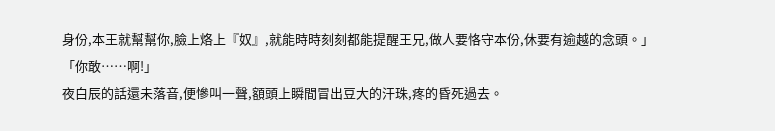身份,本王就幫幫你,臉上烙上『奴』,就能時時刻刻都能提醒王兄,做人要恪守本份,休要有逾越的念頭。」
「你敢……啊!」
夜白辰的話還未落音,便慘叫一聲,額頭上瞬間冒出豆大的汗珠,疼的昏死過去。